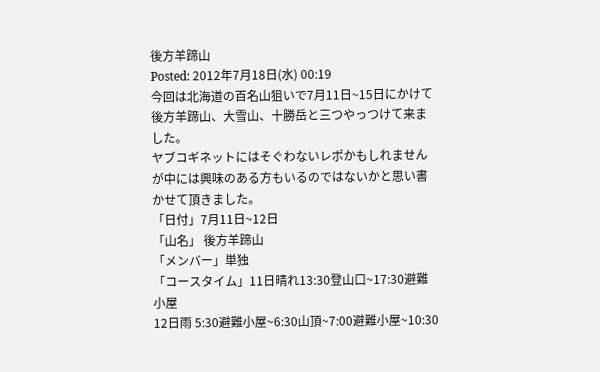後方羊蹄山
Posted: 2012年7月18日(水) 00:19
今回は北海道の百名山狙いで7月11日~15日にかけて後方羊蹄山、大雪山、十勝岳と三つやっつけて来ました。
ヤブコギネットにはそぐわないレポかもしれませんが中には興味のある方もいるのではないかと思い書かせて頂きました。
「日付」7月11日~12日
「山名」 後方羊蹄山
「メンバー」単独
「コースタイム」11日晴れ13:30登山口~17:30避難小屋
12日雨 5:30避難小屋~6:30山頂~7:00避難小屋~10:30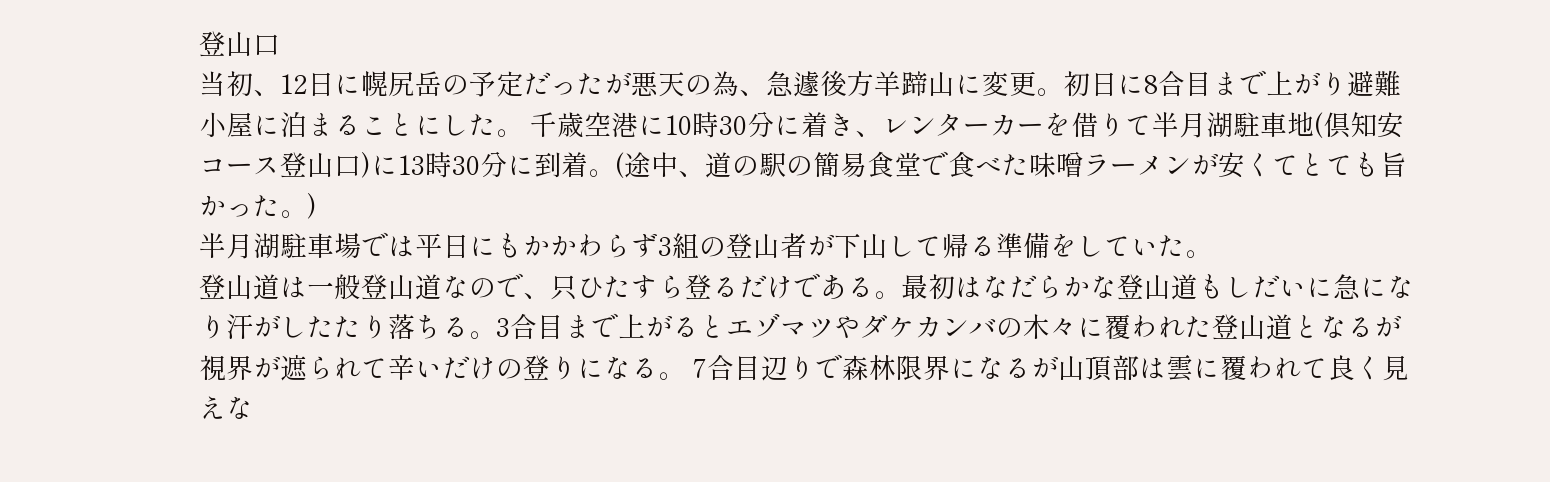登山口
当初、12日に幌尻岳の予定だったが悪天の為、急遽後方羊蹄山に変更。初日に8合目まで上がり避難小屋に泊まることにした。 千歳空港に10時30分に着き、レンターカーを借りて半月湖駐車地(倶知安コース登山口)に13時30分に到着。(途中、道の駅の簡易食堂で食べた味噌ラーメンが安くてとても旨かった。)
半月湖駐車場では平日にもかかわらず3組の登山者が下山して帰る準備をしていた。
登山道は一般登山道なので、只ひたすら登るだけである。最初はなだらかな登山道もしだいに急になり汗がしたたり落ちる。3合目まで上がるとエゾマツやダケカンバの木々に覆われた登山道となるが視界が遮られて辛いだけの登りになる。 7合目辺りで森林限界になるが山頂部は雲に覆われて良く見えな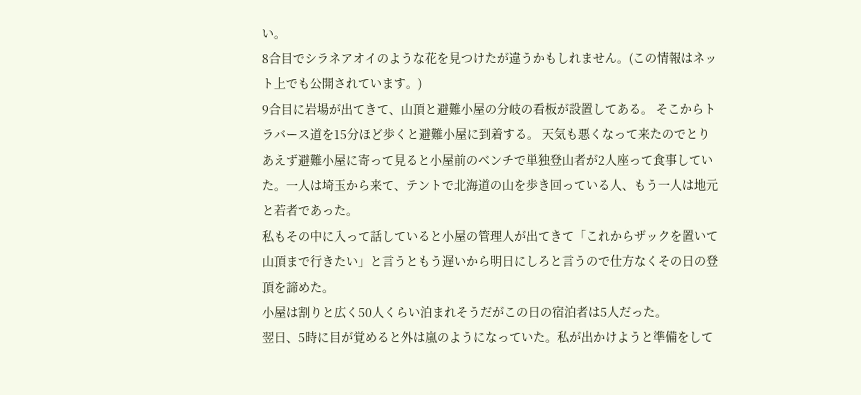い。
8合目でシラネアオイのような花を見つけたが違うかもしれません。(この情報はネット上でも公開されています。)
9合目に岩場が出てきて、山頂と避難小屋の分岐の看板が設置してある。 そこからトラバース道を15分ほど歩くと避難小屋に到着する。 天気も悪くなって来たのでとりあえず避難小屋に寄って見ると小屋前のベンチで単独登山者が2人座って食事していた。一人は埼玉から来て、テントで北海道の山を歩き回っている人、もう一人は地元と若者であった。
私もその中に入って話していると小屋の管理人が出てきて「これからザックを置いて山頂まで行きたい」と言うともう遅いから明日にしろと言うので仕方なくその日の登頂を諦めた。
小屋は割りと広く50人くらい泊まれそうだがこの日の宿泊者は5人だった。
翌日、5時に目が覚めると外は嵐のようになっていた。私が出かけようと準備をして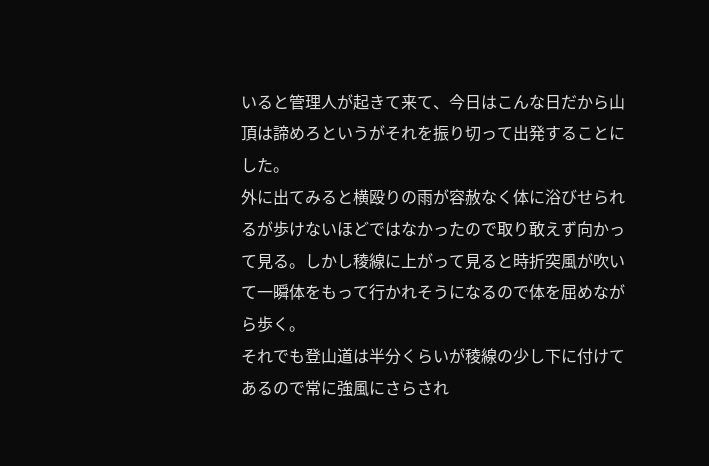いると管理人が起きて来て、今日はこんな日だから山頂は諦めろというがそれを振り切って出発することにした。
外に出てみると横殴りの雨が容赦なく体に浴びせられるが歩けないほどではなかったので取り敢えず向かって見る。しかし稜線に上がって見ると時折突風が吹いて一瞬体をもって行かれそうになるので体を屈めながら歩く。
それでも登山道は半分くらいが稜線の少し下に付けてあるので常に強風にさらされ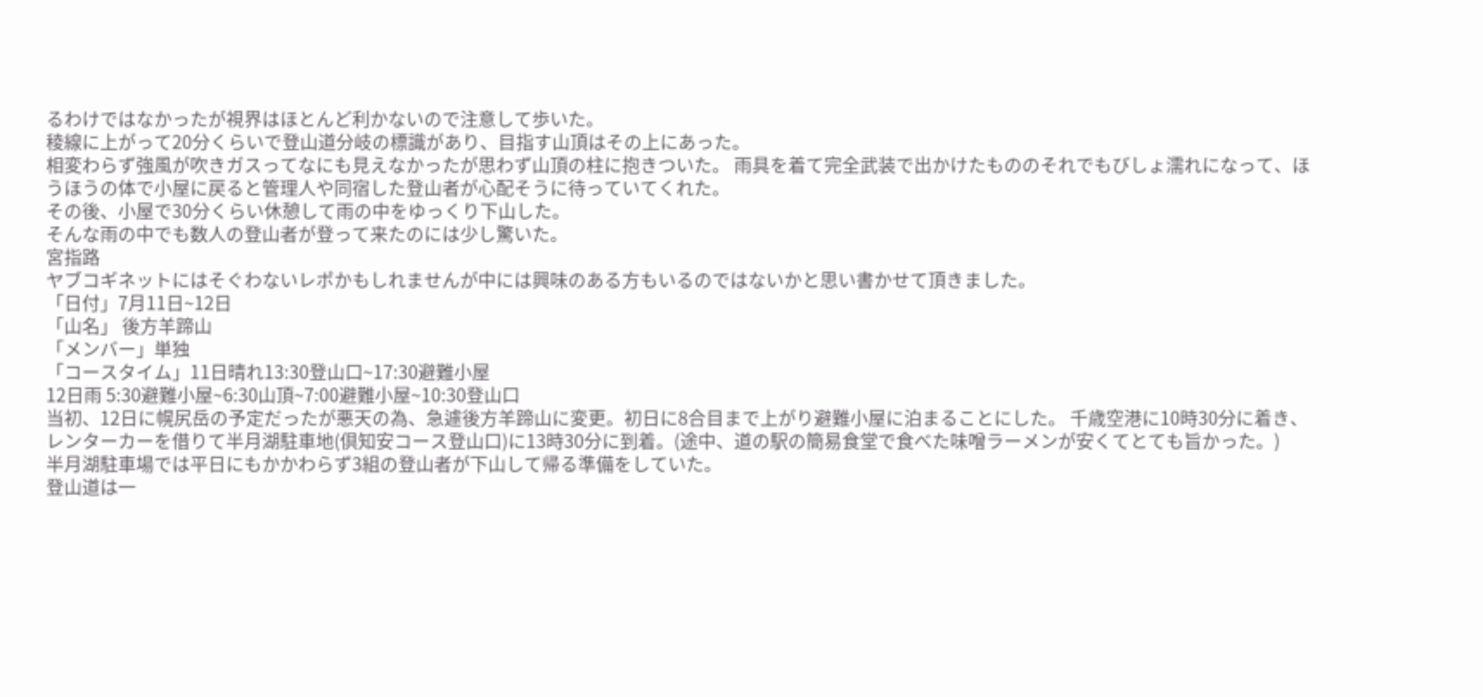るわけではなかったが視界はほとんど利かないので注意して歩いた。
稜線に上がって20分くらいで登山道分岐の標識があり、目指す山頂はその上にあった。
相変わらず強風が吹きガスってなにも見えなかったが思わず山頂の柱に抱きついた。 雨具を着て完全武装で出かけたもののそれでもびしょ濡れになって、ほうほうの体で小屋に戻ると管理人や同宿した登山者が心配そうに待っていてくれた。
その後、小屋で30分くらい休憩して雨の中をゆっくり下山した。
そんな雨の中でも数人の登山者が登って来たのには少し驚いた。
宮指路
ヤブコギネットにはそぐわないレポかもしれませんが中には興味のある方もいるのではないかと思い書かせて頂きました。
「日付」7月11日~12日
「山名」 後方羊蹄山
「メンバー」単独
「コースタイム」11日晴れ13:30登山口~17:30避難小屋
12日雨 5:30避難小屋~6:30山頂~7:00避難小屋~10:30登山口
当初、12日に幌尻岳の予定だったが悪天の為、急遽後方羊蹄山に変更。初日に8合目まで上がり避難小屋に泊まることにした。 千歳空港に10時30分に着き、レンターカーを借りて半月湖駐車地(倶知安コース登山口)に13時30分に到着。(途中、道の駅の簡易食堂で食べた味噌ラーメンが安くてとても旨かった。)
半月湖駐車場では平日にもかかわらず3組の登山者が下山して帰る準備をしていた。
登山道は一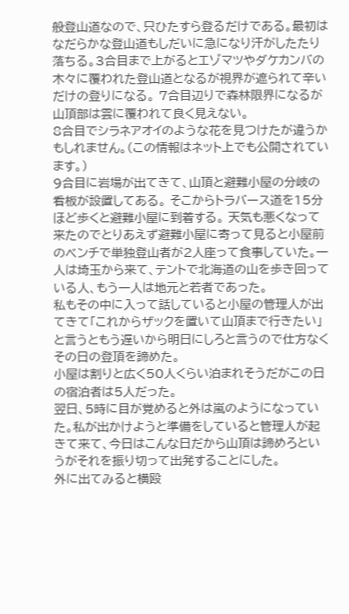般登山道なので、只ひたすら登るだけである。最初はなだらかな登山道もしだいに急になり汗がしたたり落ちる。3合目まで上がるとエゾマツやダケカンバの木々に覆われた登山道となるが視界が遮られて辛いだけの登りになる。 7合目辺りで森林限界になるが山頂部は雲に覆われて良く見えない。
8合目でシラネアオイのような花を見つけたが違うかもしれません。(この情報はネット上でも公開されています。)
9合目に岩場が出てきて、山頂と避難小屋の分岐の看板が設置してある。 そこからトラバース道を15分ほど歩くと避難小屋に到着する。 天気も悪くなって来たのでとりあえず避難小屋に寄って見ると小屋前のベンチで単独登山者が2人座って食事していた。一人は埼玉から来て、テントで北海道の山を歩き回っている人、もう一人は地元と若者であった。
私もその中に入って話していると小屋の管理人が出てきて「これからザックを置いて山頂まで行きたい」と言うともう遅いから明日にしろと言うので仕方なくその日の登頂を諦めた。
小屋は割りと広く50人くらい泊まれそうだがこの日の宿泊者は5人だった。
翌日、5時に目が覚めると外は嵐のようになっていた。私が出かけようと準備をしていると管理人が起きて来て、今日はこんな日だから山頂は諦めろというがそれを振り切って出発することにした。
外に出てみると横殴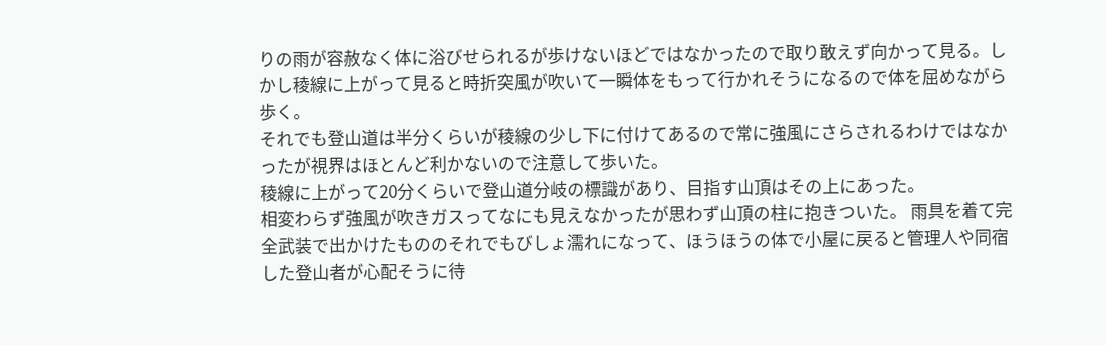りの雨が容赦なく体に浴びせられるが歩けないほどではなかったので取り敢えず向かって見る。しかし稜線に上がって見ると時折突風が吹いて一瞬体をもって行かれそうになるので体を屈めながら歩く。
それでも登山道は半分くらいが稜線の少し下に付けてあるので常に強風にさらされるわけではなかったが視界はほとんど利かないので注意して歩いた。
稜線に上がって20分くらいで登山道分岐の標識があり、目指す山頂はその上にあった。
相変わらず強風が吹きガスってなにも見えなかったが思わず山頂の柱に抱きついた。 雨具を着て完全武装で出かけたもののそれでもびしょ濡れになって、ほうほうの体で小屋に戻ると管理人や同宿した登山者が心配そうに待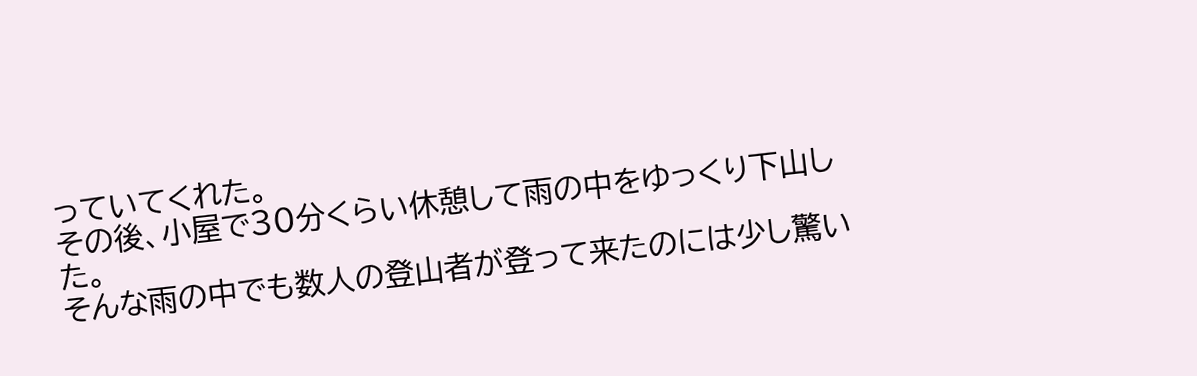っていてくれた。
その後、小屋で30分くらい休憩して雨の中をゆっくり下山した。
そんな雨の中でも数人の登山者が登って来たのには少し驚い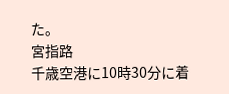た。
宮指路
千歳空港に10時30分に着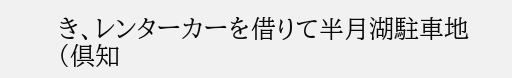き、レンターカーを借りて半月湖駐車地(倶知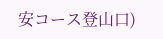安コース登山口)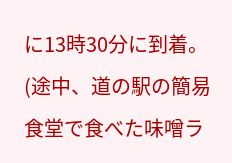に13時30分に到着。(途中、道の駅の簡易食堂で食べた味噌ラ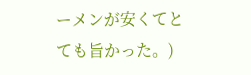ーメンが安くてとても旨かった。)